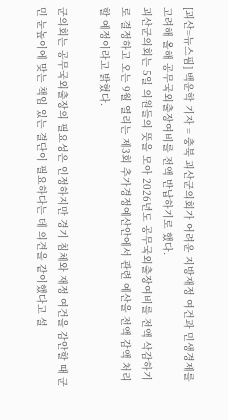[괴산=뉴스핌] 백운학 기자 = 충북 괴산군의회가 어려운 지방재정 여건과 민생경제를 고려해 올해 공무국외출장여비를 전액 반납하기로 했다.
괴산군의회는 5일 의원들의 뜻을 모아 2026년도 공무국외출장여비를 전액 삭감하기로 결정하고 오는 9월 열리는 제3회 추가경정예산안에서 관련 예산을 전액 감액 처리할 예정이라고 밝혔다.

군의회는 공무국외출장의 필요성은 인정하지만 경기 침체와 재정 여건을 감안할 때 군민 눈높이에 맞는 책임 있는 결단이 필요하다는 데 의견을 같이했다고 설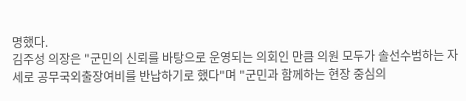명했다.
김주성 의장은 "군민의 신뢰를 바탕으로 운영되는 의회인 만큼 의원 모두가 솔선수범하는 자세로 공무국외출장여비를 반납하기로 했다"며 "군민과 함께하는 현장 중심의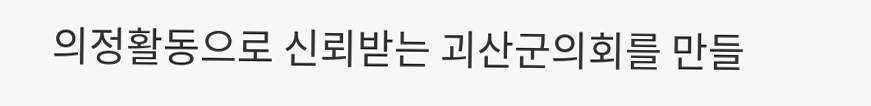의정활동으로 신뢰받는 괴산군의회를 만들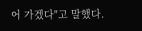어 가겠다"고 말했다.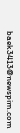baek3413@newspim.com